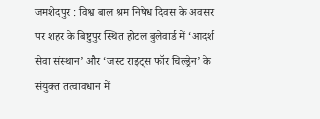जमशेदपुर : विश्व बाल श्रम निषेध दिवस के अवसर पर शहर के बिष्टुपुर स्थित होटल बुलेवार्ड में ‘आदर्श सेवा संस्थान’ और ‘जस्ट राइट्स फॉर चिल्ड्रेन’ के संयुक्त तत्वावधान में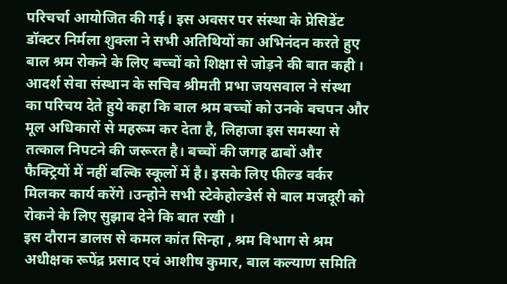परिचर्चा आयोजित की गई। इस अवसर पर संस्था के प्रेसिडेंट डॉक्टर निर्मला शुक्ला ने सभी अतिथियों का अभिनंदन करते हुए बाल श्रम रोकने के लिए बच्चों को शिक्षा से जोड़ने की बात कही ।
आदर्श सेवा संस्थान के सचिव श्रीमती प्रभा जयसवाल ने संस्था का परिचय देते हुये कहा कि बाल श्रम बच्चों को उनके बचपन और मूल अधिकारों से महरूम कर देता है, लिहाजा इस समस्या से तत्काल निपटने की जरूरत है। बच्चों की जगह ढाबों और फैक्ट्रियों में नहीं बल्कि स्कूलों में है। इसके लिए फील्ड वर्कर मिलकर कार्य करेंगे ।उन्होने सभी स्टेकेहोल्डेर्स से बाल मजदूरी को रोकने के लिए सुझाव देने कि बात रखी ।
इस दौरान डालस से कमल कांत सिन्हा , श्रम विभाग से श्रम अधीक्षक रूपेंद्र प्रसाद एवं आशीष कुमार, बाल कल्याण समिति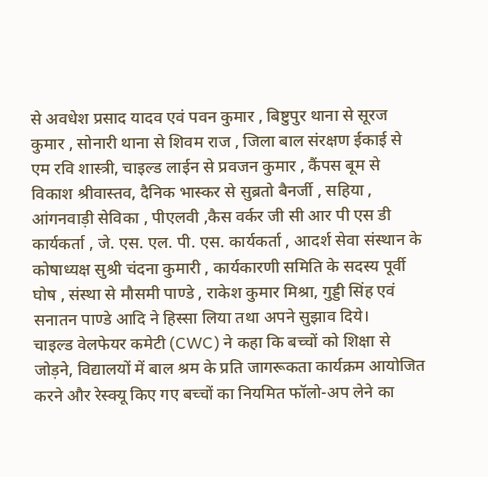से अवधेश प्रसाद यादव एवं पवन कुमार , बिष्टुपुर थाना से सूरज कुमार , सोनारी थाना से शिवम राज , जिला बाल संरक्षण ईकाई से एम रवि शास्त्री, चाइल्ड लाईन से प्रवजन कुमार , कैंपस बूम से विकाश श्रीवास्तव, दैनिक भास्कर से सुब्रतो बैनर्जी , सहिया , आंगनवाड़ी सेविका , पीएलवी ,कैस वर्कर जी सी आर पी एस डी कार्यकर्ता , जे. एस. एल. पी. एस. कार्यकर्ता , आदर्श सेवा संस्थान के कोषाध्यक्ष सुश्री चंदना कुमारी , कार्यकारणी समिति के सदस्य पूर्वी घोष , संस्था से मौसमी पाण्डे , राकेश कुमार मिश्रा, गुड्डी सिंह एवं सनातन पाण्डे आदि ने हिस्सा लिया तथा अपने सुझाव दिये।
चाइल्ड वेलफेयर कमेटी (CWC) ने कहा कि बच्चों को शिक्षा से जोड़ने, विद्यालयों में बाल श्रम के प्रति जागरूकता कार्यक्रम आयोजित करने और रेस्क्यू किए गए बच्चों का नियमित फॉलो-अप लेने का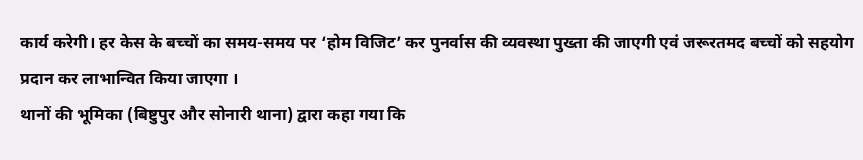कार्य करेगी। हर केस के बच्चों का समय-समय पर ‘होम विजिट’ कर पुनर्वास की व्यवस्था पुख्ता की जाएगी एवं जरूरतमद बच्चों को सहयोग प्रदान कर लाभान्वित किया जाएगा ।
थानों की भूमिका (बिष्टुपुर और सोनारी थाना) द्वारा कहा गया कि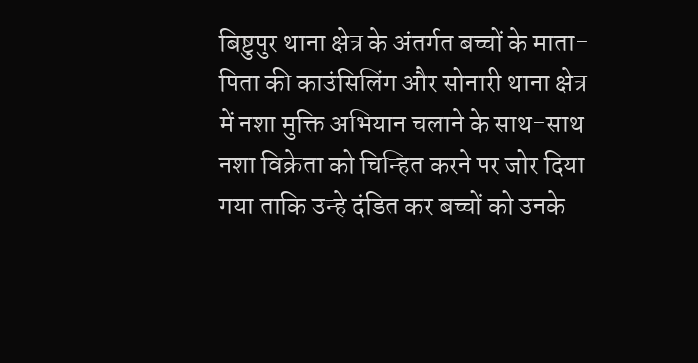बिष्टुपुर थाना क्षेत्र के अंतर्गत बच्चों के माता-पिता की काउंसिलिंग और सोनारी थाना क्षेत्र में नशा मुक्ति अभियान चलाने के साथ-साथ नशा विक्रेता को चिन्हित करने पर जोर दिया गया ताकि उन्हे दंडित कर बच्चों को उनके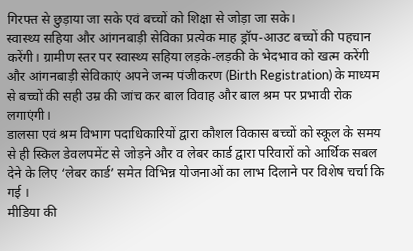गिरफ्त से छुड़ाया जा सके एवं बच्चों को शिक्षा से जोड़ा जा सके।
स्वास्थ्य सहिया और आंगनबाड़ी सेविका प्रत्येक माह ड्रॉप-आउट बच्चों की पहचान करेंगी। ग्रामीण स्तर पर स्वास्थ्य सहिया लड़के-लड़की के भेदभाव को खत्म करेंगी और आंगनबाड़ी सेविकाएं अपने जन्म पंजीकरण (Birth Registration) के माध्यम से बच्चों की सही उम्र की जांच कर बाल विवाह और बाल श्रम पर प्रभावी रोक लगाएंगी।
डालसा एवं श्रम विभाग पदाधिकारियों द्वारा कौशल विकास बच्चों को स्कूल के समय से ही स्किल डेवलपमेंट से जोड़ने और व लेबर कार्ड द्वारा परिवारों को आर्थिक सबल देने के लिए ‘लेबर कार्ड’ समेत विभिन्न योजनाओं का लाभ दिलाने पर विशेष चर्चा कि गई ।
मीडिया की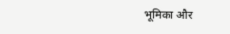भूमिका और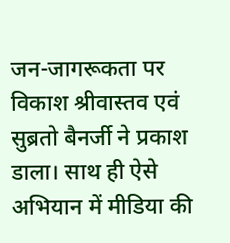जन-जागरूकता पर विकाश श्रीवास्तव एवं सुब्रतो बैनर्जी ने प्रकाश डाला। साथ ही ऐसे अभियान में मीडिया की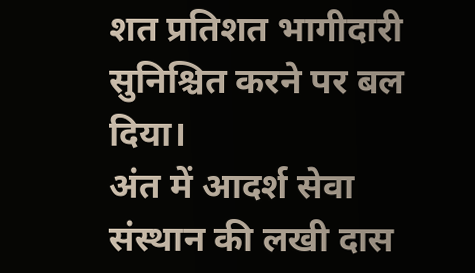शत प्रतिशत भागीदारी सुनिश्चित करने पर बल दिया।
अंत में आदर्श सेवा संस्थान की लखी दास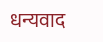धन्यवाद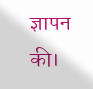ज्ञापन की।